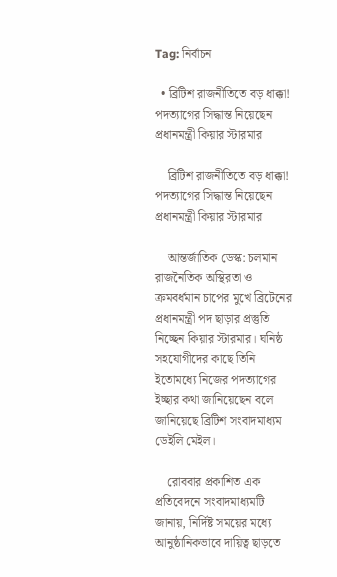Tag: নির্বাচন

  • ব্রিটিশ রাজনীতিতে বড় ধাক্কা! পদত্যাগের সিদ্ধান্ত নিয়েছেন প্রধানমন্ত্রী কিয়ার স্টারমার

    ব্রিটিশ রাজনীতিতে বড় ধাক্কা! পদত্যাগের সিদ্ধান্ত নিয়েছেন প্রধানমন্ত্রী কিয়ার স্টারমার

    আন্তর্জাতিক ডেস্ক: চলমান রাজনৈতিক অস্থিরতা ও ক্রমবর্ধমান চাপের মুখে ব্রিটেনের প্রধানমন্ত্রী পদ ছাড়ার প্রস্তুতি নিচ্ছেন কিয়ার স্টারমার। ঘনিষ্ঠ সহযোগীদের কাছে তিনি ইতোমধ্যে নিজের পদত্যাগের ইচ্ছার কথা জানিয়েছেন বলে জানিয়েছে ব্রিটিশ সংবাদমাধ্যম ডেইলি মেইল।

    রোববার প্রকাশিত এক প্রতিবেদনে সংবাদমাধ্যমটি জানায়, নির্দিষ্ট সময়ের মধ্যে আনুষ্ঠানিকভাবে দায়িত্ব ছাড়তে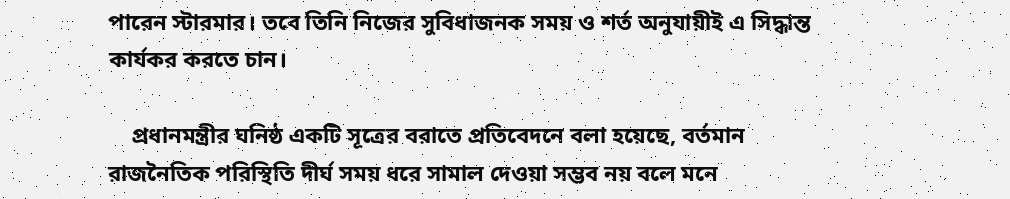পারেন স্টারমার। তবে তিনি নিজের সুবিধাজনক সময় ও শর্ত অনুযায়ীই এ সিদ্ধান্ত কার্যকর করতে চান।

    প্রধানমন্ত্রীর ঘনিষ্ঠ একটি সূত্রের বরাতে প্রতিবেদনে বলা হয়েছে, বর্তমান রাজনৈতিক পরিস্থিতি দীর্ঘ সময় ধরে সামাল দেওয়া সম্ভব নয় বলে মনে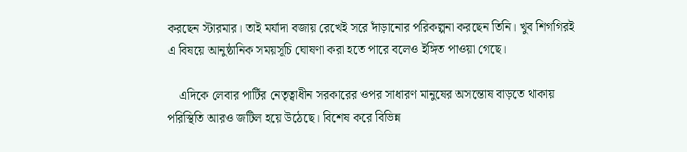করছেন স্টারমার। তাই মর্যাদা বজায় রেখেই সরে দাঁড়ানোর পরিকল্পনা করছেন তিনি। খুব শিগগিরই এ বিষয়ে আনুষ্ঠানিক সময়সূচি ঘোষণা করা হতে পারে বলেও ইঙ্গিত পাওয়া গেছে।

    এদিকে লেবার পার্টির নেতৃত্বাধীন সরকারের ওপর সাধারণ মানুষের অসন্তোষ বাড়তে থাকায় পরিস্থিতি আরও জটিল হয়ে উঠেছে। বিশেষ করে বিভিন্ন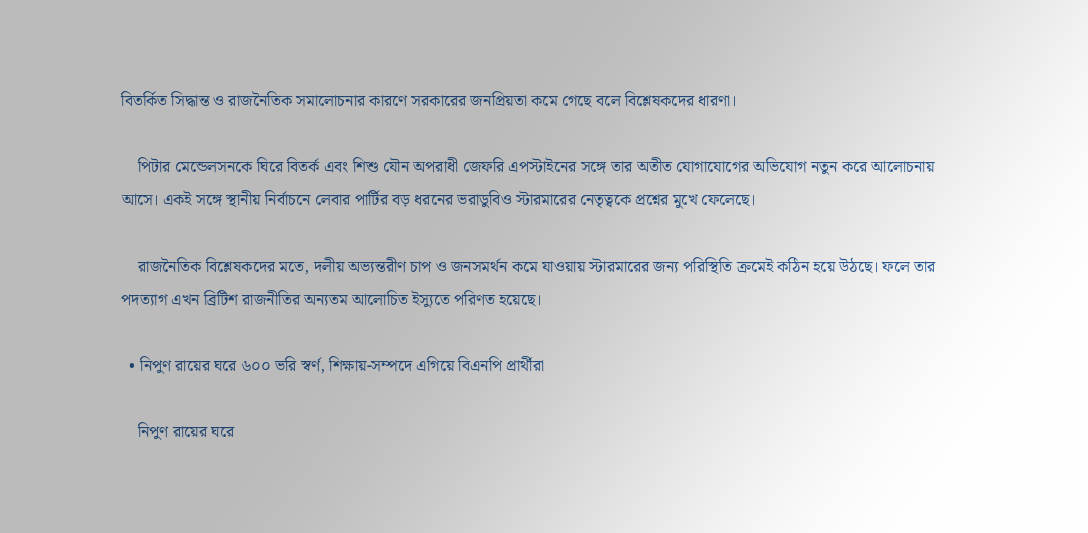বিতর্কিত সিদ্ধান্ত ও রাজনৈতিক সমালোচনার কারণে সরকারের জনপ্রিয়তা কমে গেছে বলে বিশ্লেষকদের ধারণা।

    পিটার মেন্ডেলসনকে ঘিরে বিতর্ক এবং শিশু যৌন অপরাধী জেফরি এপস্টাইনের সঙ্গে তার অতীত যোগাযোগের অভিযোগ নতুন করে আলোচনায় আসে। একই সঙ্গে স্থানীয় নির্বাচনে লেবার পার্টির বড় ধরনের ভরাডুবিও স্টারমারের নেতৃত্বকে প্রশ্নের মুখে ফেলেছে।

    রাজনৈতিক বিশ্লেষকদের মতে, দলীয় অভ্যন্তরীণ চাপ ও জনসমর্থন কমে যাওয়ায় স্টারমারের জন্য পরিস্থিতি ক্রমেই কঠিন হয়ে উঠছে। ফলে তার পদত্যাগ এখন ব্রিটিশ রাজনীতির অন্যতম আলোচিত ইস্যুতে পরিণত হয়েছে।

  • নিপুণ রায়ের ঘরে ৬০০ ভরি স্বর্ণ, শিক্ষায়-সম্পদে এগিয়ে বিএনপি প্রার্থীরা

    নিপুণ রায়ের ঘরে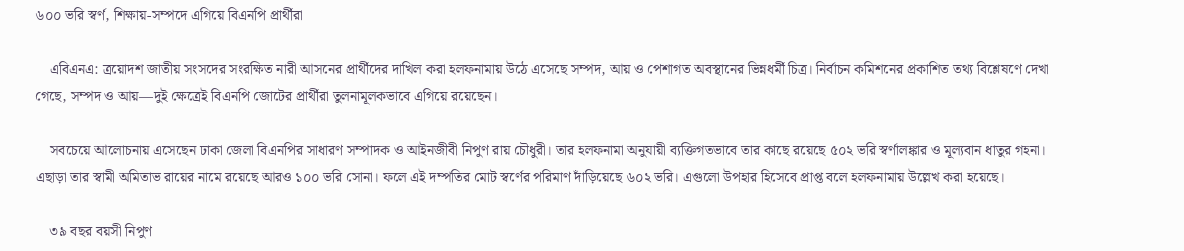৬০০ ভরি স্বর্ণ, শিক্ষায়-সম্পদে এগিয়ে বিএনপি প্রার্থীরা

    এবিএনএ: ত্রয়োদশ জাতীয় সংসদের সংরক্ষিত নারী আসনের প্রার্থীদের দাখিল করা হলফনামায় উঠে এসেছে সম্পদ, আয় ও পেশাগত অবস্থানের ভিন্নধর্মী চিত্র। নির্বাচন কমিশনের প্রকাশিত তথ্য বিশ্লেষণে দেখা গেছে, সম্পদ ও আয়—দুই ক্ষেত্রেই বিএনপি জোটের প্রার্থীরা তুলনামূলকভাবে এগিয়ে রয়েছেন।

    সবচেয়ে আলোচনায় এসেছেন ঢাকা জেলা বিএনপির সাধারণ সম্পাদক ও আইনজীবী নিপুণ রায় চৌধুরী। তার হলফনামা অনুযায়ী ব্যক্তিগতভাবে তার কাছে রয়েছে ৫০২ ভরি স্বর্ণালঙ্কার ও মূল্যবান ধাতুর গহনা। এছাড়া তার স্বামী অমিতাভ রায়ের নামে রয়েছে আরও ১০০ ভরি সোনা। ফলে এই দম্পতির মোট স্বর্ণের পরিমাণ দাঁড়িয়েছে ৬০২ ভরি। এগুলো উপহার হিসেবে প্রাপ্ত বলে হলফনামায় উল্লেখ করা হয়েছে।

    ৩৯ বছর বয়সী নিপুণ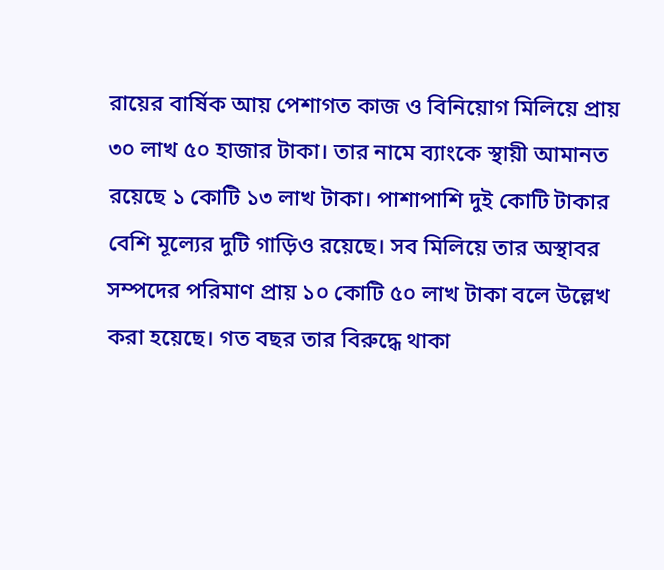রায়ের বার্ষিক আয় পেশাগত কাজ ও বিনিয়োগ মিলিয়ে প্রায় ৩০ লাখ ৫০ হাজার টাকা। তার নামে ব্যাংকে স্থায়ী আমানত রয়েছে ১ কোটি ১৩ লাখ টাকা। পাশাপাশি দুই কোটি টাকার বেশি মূল্যের দুটি গাড়িও রয়েছে। সব মিলিয়ে তার অস্থাবর সম্পদের পরিমাণ প্রায় ১০ কোটি ৫০ লাখ টাকা বলে উল্লেখ করা হয়েছে। গত বছর তার বিরুদ্ধে থাকা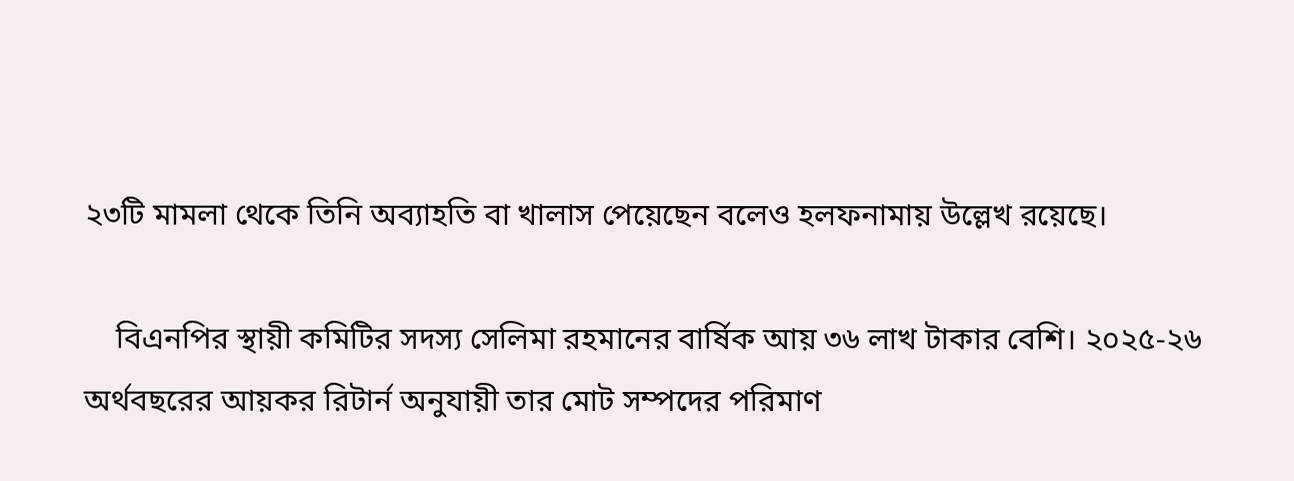২৩টি মামলা থেকে তিনি অব্যাহতি বা খালাস পেয়েছেন বলেও হলফনামায় উল্লেখ রয়েছে।

    বিএনপির স্থায়ী কমিটির সদস্য সেলিমা রহমানের বার্ষিক আয় ৩৬ লাখ টাকার বেশি। ২০২৫-২৬ অর্থবছরের আয়কর রিটার্ন অনুযায়ী তার মোট সম্পদের পরিমাণ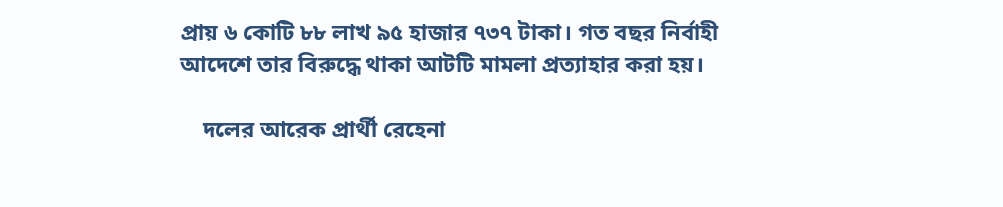প্রায় ৬ কোটি ৮৮ লাখ ৯৫ হাজার ৭৩৭ টাকা। গত বছর নির্বাহী আদেশে তার বিরুদ্ধে থাকা আটটি মামলা প্রত্যাহার করা হয়।

    দলের আরেক প্রার্থী রেহেনা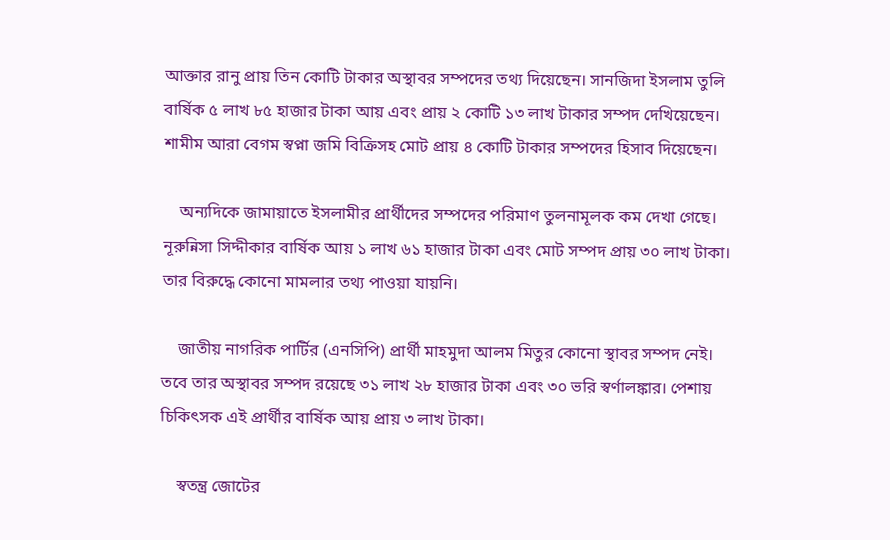আক্তার রানু প্রায় তিন কোটি টাকার অস্থাবর সম্পদের তথ্য দিয়েছেন। সানজিদা ইসলাম তুলি বার্ষিক ৫ লাখ ৮৫ হাজার টাকা আয় এবং প্রায় ২ কোটি ১৩ লাখ টাকার সম্পদ দেখিয়েছেন। শামীম আরা বেগম স্বপ্না জমি বিক্রিসহ মোট প্রায় ৪ কোটি টাকার সম্পদের হিসাব দিয়েছেন।

    অন্যদিকে জামায়াতে ইসলামীর প্রার্থীদের সম্পদের পরিমাণ তুলনামূলক কম দেখা গেছে। নূরুন্নিসা সিদ্দীকার বার্ষিক আয় ১ লাখ ৬১ হাজার টাকা এবং মোট সম্পদ প্রায় ৩০ লাখ টাকা। তার বিরুদ্ধে কোনো মামলার তথ্য পাওয়া যায়নি।

    জাতীয় নাগরিক পার্টির (এনসিপি) প্রার্থী মাহমুদা আলম মিতুর কোনো স্থাবর সম্পদ নেই। তবে তার অস্থাবর সম্পদ রয়েছে ৩১ লাখ ২৮ হাজার টাকা এবং ৩০ ভরি স্বর্ণালঙ্কার। পেশায় চিকিৎসক এই প্রার্থীর বার্ষিক আয় প্রায় ৩ লাখ টাকা।

    স্বতন্ত্র জোটের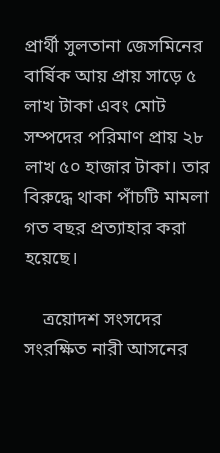প্রার্থী সুলতানা জেসমিনের বার্ষিক আয় প্রায় সাড়ে ৫ লাখ টাকা এবং মোট সম্পদের পরিমাণ প্রায় ২৮ লাখ ৫০ হাজার টাকা। তার বিরুদ্ধে থাকা পাঁচটি মামলা গত বছর প্রত্যাহার করা হয়েছে।

    ত্রয়োদশ সংসদের সংরক্ষিত নারী আসনের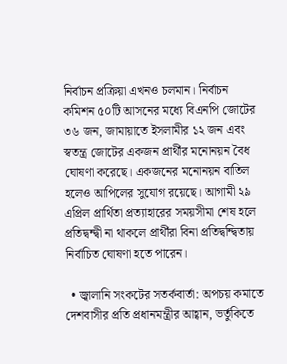নির্বাচন প্রক্রিয়া এখনও চলমান। নির্বাচন কমিশন ৫০টি আসনের মধ্যে বিএনপি জোটের ৩৬ জন, জামায়াতে ইসলামীর ১২ জন এবং স্বতন্ত্র জোটের একজন প্রার্থীর মনোনয়ন বৈধ ঘোষণা করেছে। একজনের মনোনয়ন বাতিল হলেও আপিলের সুযোগ রয়েছে। আগামী ২৯ এপ্রিল প্রার্থিতা প্রত্যাহারের সময়সীমা শেষ হলে প্রতিদ্বন্দ্বী না থাকলে প্রার্থীরা বিনা প্রতিদ্বন্দ্বিতায় নির্বাচিত ঘোষণা হতে পারেন।

  • জ্বালানি সংকটের সতর্কবার্তা: অপচয় কমাতে দেশবাসীর প্রতি প্রধানমন্ত্রীর আহ্বান, ভর্তুকিতে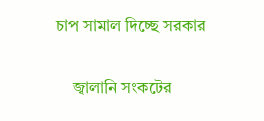চাপ সামাল দিচ্ছে সরকার

    জ্বালানি সংকটের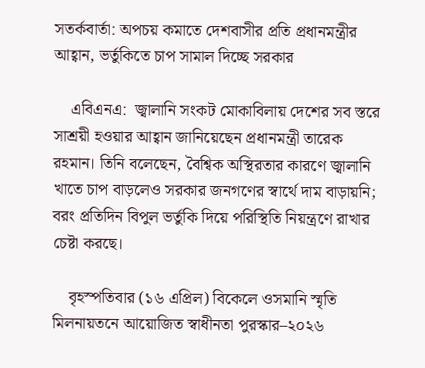সতর্কবার্তা: অপচয় কমাতে দেশবাসীর প্রতি প্রধানমন্ত্রীর আহ্বান, ভর্তুকিতে চাপ সামাল দিচ্ছে সরকার

    এবিএনএ:  জ্বালানি সংকট মোকাবিলায় দেশের সব স্তরে সাশ্রয়ী হওয়ার আহ্বান জানিয়েছেন প্রধানমন্ত্রী তারেক রহমান। তিনি বলেছেন, বৈশ্বিক অস্থিরতার কারণে জ্বালানি খাতে চাপ বাড়লেও সরকার জনগণের স্বার্থে দাম বাড়ায়নি; বরং প্রতিদিন বিপুল ভর্তুকি দিয়ে পরিস্থিতি নিয়ন্ত্রণে রাখার চেষ্টা করছে।

    বৃহস্পতিবার (১৬ এপ্রিল) বিকেলে ওসমানি স্মৃতি মিলনায়তনে আয়োজিত স্বাধীনতা পুরস্কার–২০২৬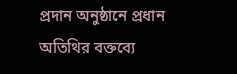প্রদান অনুষ্ঠানে প্রধান অতিথির বক্তব্যে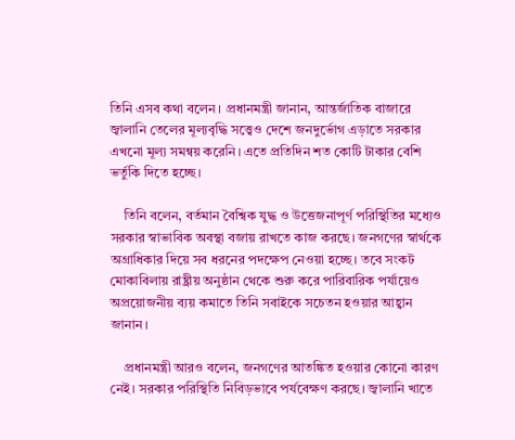তিনি এসব কথা বলেন। প্রধানমন্ত্রী জানান, আন্তর্জাতিক বাজারে জ্বালানি তেলের মূল্যবৃদ্ধি সত্ত্বেও দেশে জনদুর্ভোগ এড়াতে সরকার এখনো মূল্য সমন্বয় করেনি। এতে প্রতিদিন শত কোটি টাকার বেশি ভর্তুকি দিতে হচ্ছে।

    তিনি বলেন, বর্তমান বৈশ্বিক যুদ্ধ ও উত্তেজনাপূর্ণ পরিস্থিতির মধ্যেও সরকার স্বাভাবিক অবস্থা বজায় রাখতে কাজ করছে। জনগণের স্বার্থকে অগ্রাধিকার দিয়ে সব ধরনের পদক্ষেপ নেওয়া হচ্ছে। তবে সংকট মোকাবিলায় রাষ্ট্রীয় অনুষ্ঠান থেকে শুরু করে পারিবারিক পর্যায়েও অপ্রয়োজনীয় ব্যয় কমাতে তিনি সবাইকে সচেতন হওয়ার আহ্বান জানান।

    প্রধানমন্ত্রী আরও বলেন, জনগণের আতঙ্কিত হওয়ার কোনো কারণ নেই। সরকার পরিস্থিতি নিবিড়ভাবে পর্যবেক্ষণ করছে। জ্বালানি খাতে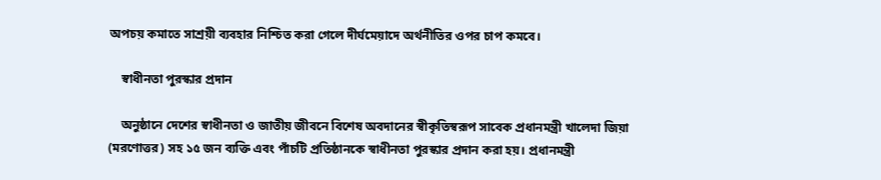অপচয় কমাতে সাশ্রয়ী ব্যবহার নিশ্চিত করা গেলে দীর্ঘমেয়াদে অর্থনীতির ওপর চাপ কমবে।

    স্বাধীনতা পুরস্কার প্রদান

    অনুষ্ঠানে দেশের স্বাধীনতা ও জাতীয় জীবনে বিশেষ অবদানের স্বীকৃতিস্বরূপ সাবেক প্রধানমন্ত্রী খালেদা জিয়া (মরণোত্তর) সহ ১৫ জন ব্যক্তি এবং পাঁচটি প্রতিষ্ঠানকে স্বাধীনতা পুরস্কার প্রদান করা হয়। প্রধানমন্ত্রী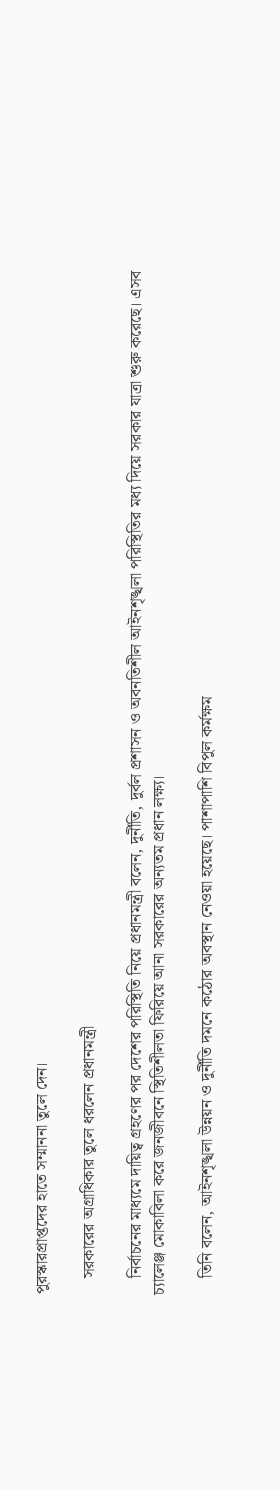পুরস্কারপ্রাপ্তদের হাতে সম্মাননা তুলে দেন।

    সরকারের অগ্রাধিকার তুলে ধরলেন প্রধানমন্ত্রী

    নির্বাচনের মাধ্যমে দায়িত্ব গ্রহণের পর দেশের পরিস্থিতি নিয়ে প্রধানমন্ত্রী বলেন, দুর্নীতি, দুর্বল প্রশাসন ও অবনতিশীল আইনশৃঙ্খলা পরিস্থিতির মধ্য দিয়ে সরকার যাত্রা শুরু করেছে। এসব চ্যালেঞ্জ মোকাবিলা করে জনজীবনে স্থিতিশীলতা ফিরিয়ে আনা সরকারের অন্যতম প্রধান লক্ষ্য।

    তিনি বলেন, আইনশৃঙ্খলা উন্নয়ন ও দুর্নীতি দমনে কঠোর অবস্থান নেওয়া হয়েছে। পাশাপাশি বিপুল কর্মক্ষম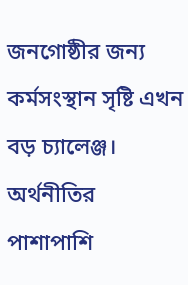জনগোষ্ঠীর জন্য কর্মসংস্থান সৃষ্টি এখন বড় চ্যালেঞ্জ। অর্থনীতির পাশাপাশি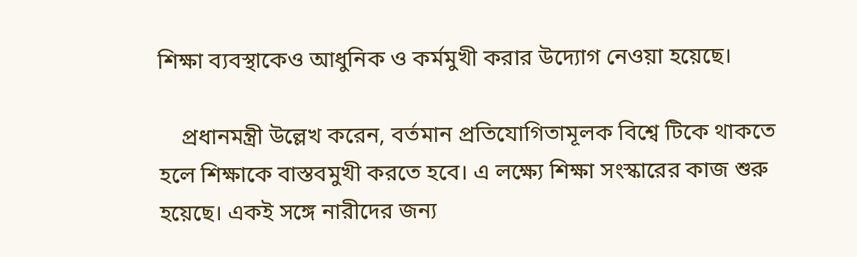শিক্ষা ব্যবস্থাকেও আধুনিক ও কর্মমুখী করার উদ্যোগ নেওয়া হয়েছে।

    প্রধানমন্ত্রী উল্লেখ করেন, বর্তমান প্রতিযোগিতামূলক বিশ্বে টিকে থাকতে হলে শিক্ষাকে বাস্তবমুখী করতে হবে। এ লক্ষ্যে শিক্ষা সংস্কারের কাজ শুরু হয়েছে। একই সঙ্গে নারীদের জন্য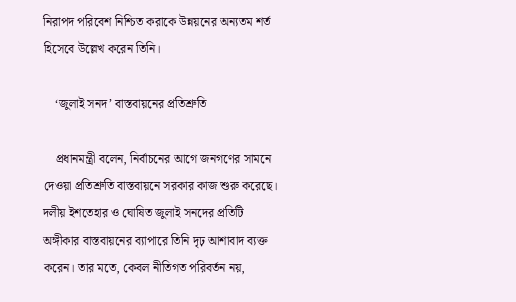নিরাপদ পরিবেশ নিশ্চিত করাকে উন্নয়নের অন্যতম শর্ত হিসেবে উল্লেখ করেন তিনি।

    ‘জুলাই সনদ’ বাস্তবায়নের প্রতিশ্রুতি

    প্রধানমন্ত্রী বলেন, নির্বাচনের আগে জনগণের সামনে দেওয়া প্রতিশ্রুতি বাস্তবায়নে সরকার কাজ শুরু করেছে। দলীয় ইশতেহার ও ঘোষিত জুলাই সনদের প্রতিটি অঙ্গীকার বাস্তবায়নের ব্যাপারে তিনি দৃঢ় আশাবাদ ব্যক্ত করেন। তার মতে, কেবল নীতিগত পরিবর্তন নয়,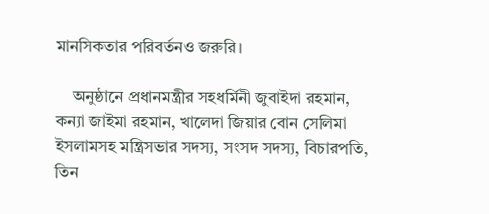মানসিকতার পরিবর্তনও জরুরি।

    অনুষ্ঠানে প্রধানমন্ত্রীর সহধর্মিনী জুবাইদা রহমান, কন্যা জাইমা রহমান, খালেদা জিয়ার বোন সেলিমা ইসলামসহ মন্ত্রিসভার সদস্য, সংসদ সদস্য, বিচারপতি, তিন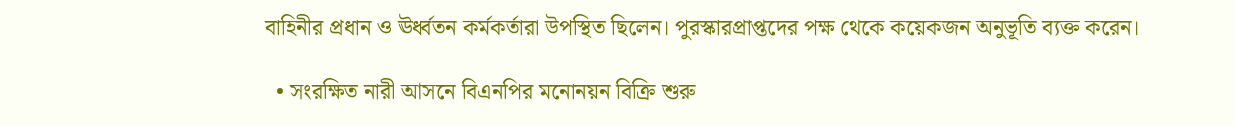বাহিনীর প্রধান ও ঊর্ধ্বতন কর্মকর্তারা উপস্থিত ছিলেন। পুরস্কারপ্রাপ্তদের পক্ষ থেকে কয়েকজন অনুভূতি ব্যক্ত করেন।

  • সংরক্ষিত নারী আসনে বিএনপির মনোনয়ন বিক্রি শুরু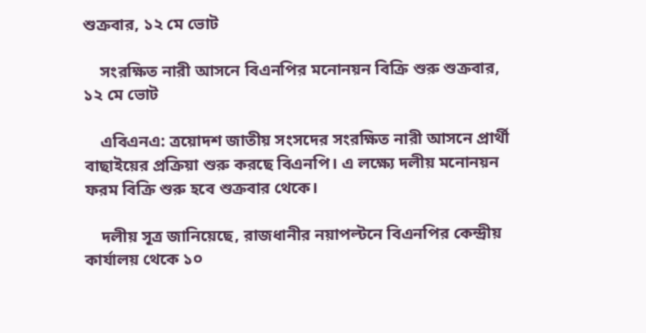শুক্রবার, ১২ মে ভোট

    সংরক্ষিত নারী আসনে বিএনপির মনোনয়ন বিক্রি শুরু শুক্রবার, ১২ মে ভোট

    এবিএনএ: ত্রয়োদশ জাতীয় সংসদের সংরক্ষিত নারী আসনে প্রার্থী বাছাইয়ের প্রক্রিয়া শুরু করছে বিএনপি। এ লক্ষ্যে দলীয় মনোনয়ন ফরম বিক্রি শুরু হবে শুক্রবার থেকে।

    দলীয় সূত্র জানিয়েছে, রাজধানীর নয়াপল্টনে বিএনপির কেন্দ্রীয় কার্যালয় থেকে ১০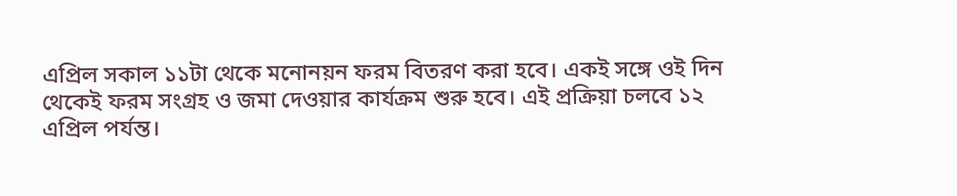এপ্রিল সকাল ১১টা থেকে মনোনয়ন ফরম বিতরণ করা হবে। একই সঙ্গে ওই দিন থেকেই ফরম সংগ্রহ ও জমা দেওয়ার কার্যক্রম শুরু হবে। এই প্রক্রিয়া চলবে ১২ এপ্রিল পর্যন্ত।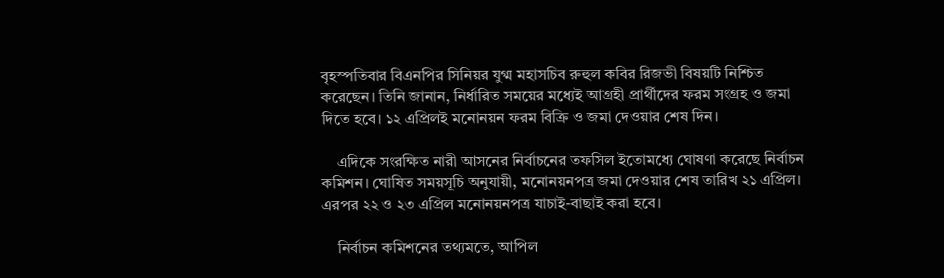বৃহস্পতিবার বিএনপির সিনিয়র যুগ্ম মহাসচিব রুহুল কবির রিজভী বিষয়টি নিশ্চিত করেছেন। তিনি জানান, নির্ধারিত সময়ের মধ্যেই আগ্রহী প্রার্থীদের ফরম সংগ্রহ ও জমা দিতে হবে। ১২ এপ্রিলই মনোনয়ন ফরম বিক্রি ও জমা দেওয়ার শেষ দিন।

    এদিকে সংরক্ষিত নারী আসনের নির্বাচনের তফসিল ইতোমধ্যে ঘোষণা করেছে নির্বাচন কমিশন। ঘোষিত সময়সূচি অনুযায়ী, মনোনয়নপত্র জমা দেওয়ার শেষ তারিখ ২১ এপ্রিল। এরপর ২২ ও ২৩ এপ্রিল মনোনয়নপত্র যাচাই-বাছাই করা হবে।

    নির্বাচন কমিশনের তথ্যমতে, আপিল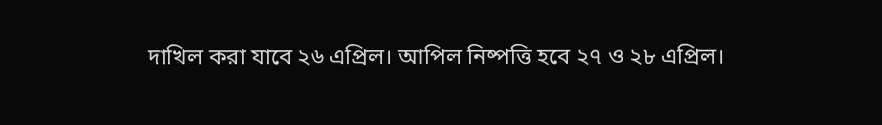দাখিল করা যাবে ২৬ এপ্রিল। আপিল নিষ্পত্তি হবে ২৭ ও ২৮ এপ্রিল।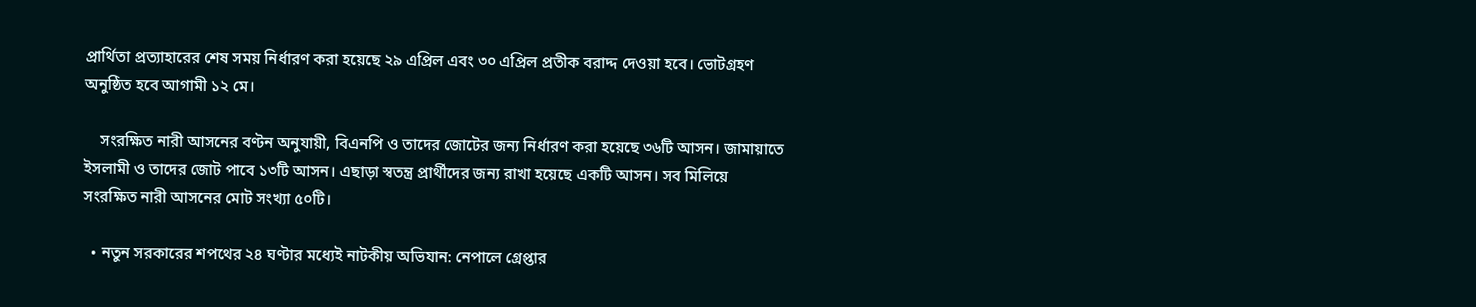প্রার্থিতা প্রত্যাহারের শেষ সময় নির্ধারণ করা হয়েছে ২৯ এপ্রিল এবং ৩০ এপ্রিল প্রতীক বরাদ্দ দেওয়া হবে। ভোটগ্রহণ অনুষ্ঠিত হবে আগামী ১২ মে।

    সংরক্ষিত নারী আসনের বণ্টন অনুযায়ী, বিএনপি ও তাদের জোটের জন্য নির্ধারণ করা হয়েছে ৩৬টি আসন। জামায়াতে ইসলামী ও তাদের জোট পাবে ১৩টি আসন। এছাড়া স্বতন্ত্র প্রার্থীদের জন্য রাখা হয়েছে একটি আসন। সব মিলিয়ে সংরক্ষিত নারী আসনের মোট সংখ্যা ৫০টি।

  • নতুন সরকারের শপথের ২৪ ঘণ্টার মধ্যেই নাটকীয় অভিযান: নেপালে গ্রেপ্তার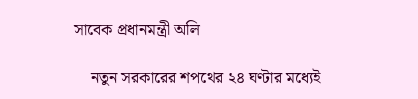সাবেক প্রধানমন্ত্রী অলি

    নতুন সরকারের শপথের ২৪ ঘণ্টার মধ্যেই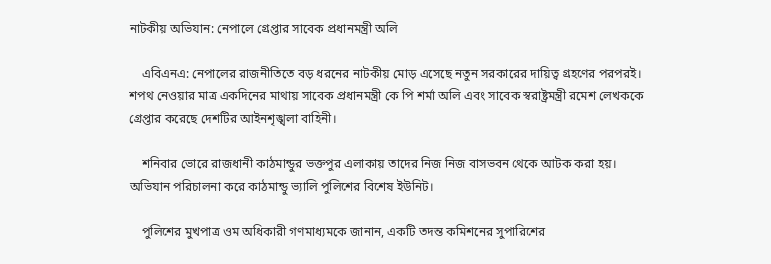নাটকীয় অভিযান: নেপালে গ্রেপ্তার সাবেক প্রধানমন্ত্রী অলি

    এবিএনএ: নেপালের রাজনীতিতে বড় ধরনের নাটকীয় মোড় এসেছে নতুন সরকারের দায়িত্ব গ্রহণের পরপরই। শপথ নেওয়ার মাত্র একদিনের মাথায় সাবেক প্রধানমন্ত্রী কে পি শর্মা অলি এবং সাবেক স্বরাষ্ট্রমন্ত্রী রমেশ লেখককে গ্রেপ্তার করেছে দেশটির আইনশৃঙ্খলা বাহিনী।

    শনিবার ভোরে রাজধানী কাঠমান্ডুর ভক্তপুর এলাকায় তাদের নিজ নিজ বাসভবন থেকে আটক করা হয়। অভিযান পরিচালনা করে কাঠমান্ডু ভ্যালি পুলিশের বিশেষ ইউনিট।

    পুলিশের মুখপাত্র ওম অধিকারী গণমাধ্যমকে জানান, একটি তদন্ত কমিশনের সুপারিশের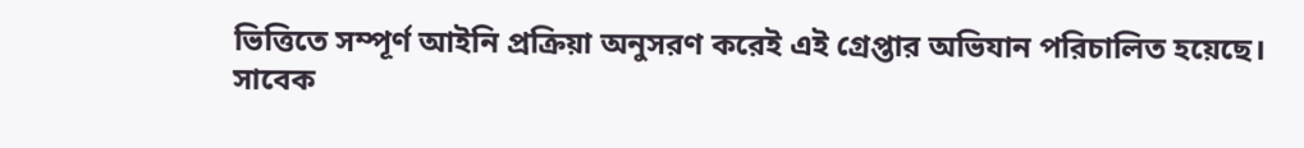ভিত্তিতে সম্পূর্ণ আইনি প্রক্রিয়া অনুসরণ করেই এই গ্রেপ্তার অভিযান পরিচালিত হয়েছে। সাবেক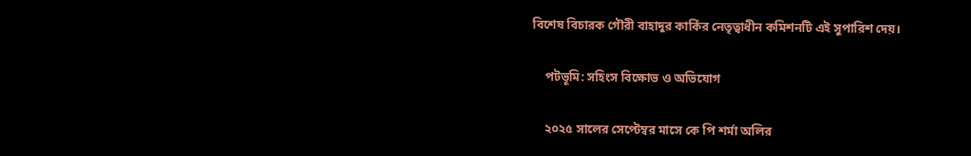বিশেষ বিচারক গৌরী বাহাদুর কার্কির নেতৃত্বাধীন কমিশনটি এই সুপারিশ দেয়।

    পটভূমি: সহিংস বিক্ষোভ ও অভিযোগ

    ২০২৫ সালের সেপ্টেম্বর মাসে কে পি শর্মা অলির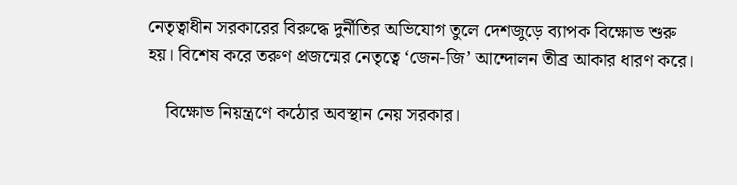নেতৃত্বাধীন সরকারের বিরুদ্ধে দুর্নীতির অভিযোগ তুলে দেশজুড়ে ব্যাপক বিক্ষোভ শুরু হয়। বিশেষ করে তরুণ প্রজন্মের নেতৃত্বে ‘জেন-জি’ আন্দোলন তীব্র আকার ধারণ করে।

    বিক্ষোভ নিয়ন্ত্রণে কঠোর অবস্থান নেয় সরকার।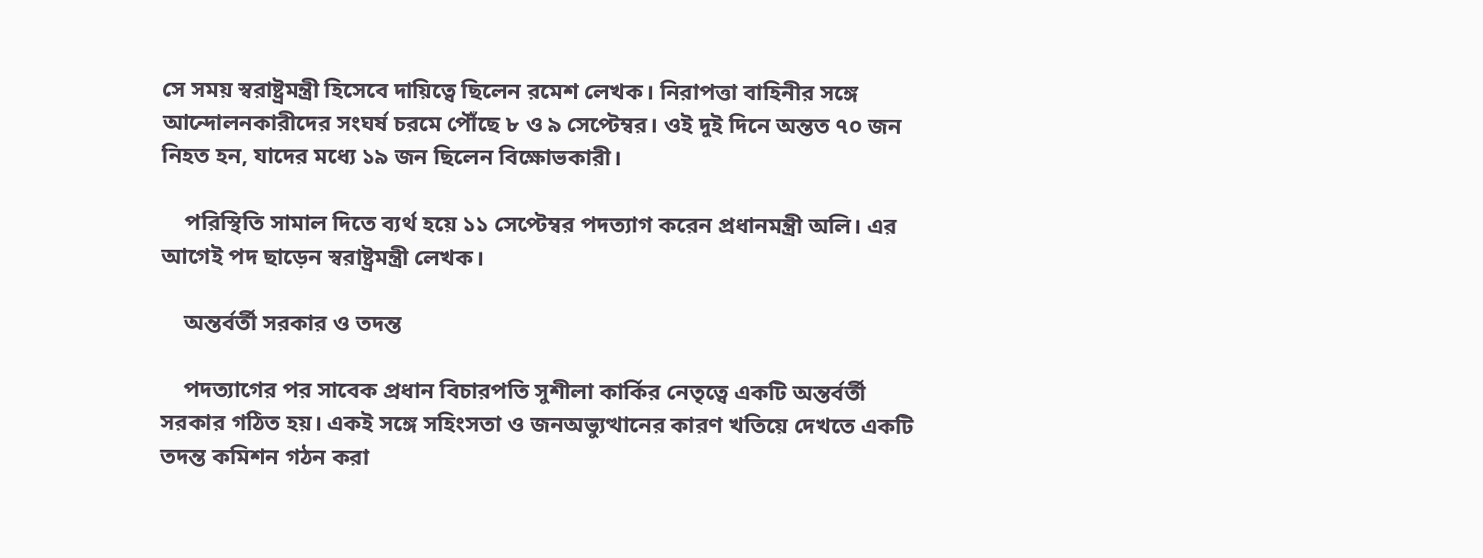সে সময় স্বরাষ্ট্রমন্ত্রী হিসেবে দায়িত্বে ছিলেন রমেশ লেখক। নিরাপত্তা বাহিনীর সঙ্গে আন্দোলনকারীদের সংঘর্ষ চরমে পৌঁছে ৮ ও ৯ সেপ্টেম্বর। ওই দুই দিনে অন্তত ৭০ জন নিহত হন, যাদের মধ্যে ১৯ জন ছিলেন বিক্ষোভকারী।

    পরিস্থিতি সামাল দিতে ব্যর্থ হয়ে ১১ সেপ্টেম্বর পদত্যাগ করেন প্রধানমন্ত্রী অলি। এর আগেই পদ ছাড়েন স্বরাষ্ট্রমন্ত্রী লেখক।

    অন্তর্বর্তী সরকার ও তদন্ত

    পদত্যাগের পর সাবেক প্রধান বিচারপতি সুশীলা কার্কির নেতৃত্বে একটি অন্তর্বর্তী সরকার গঠিত হয়। একই সঙ্গে সহিংসতা ও জনঅভ্যুত্থানের কারণ খতিয়ে দেখতে একটি তদন্ত কমিশন গঠন করা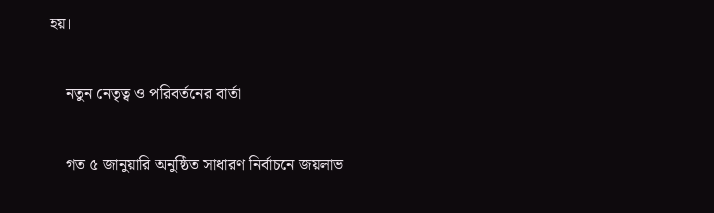হয়।

    নতুন নেতৃত্ব ও পরিবর্তনের বার্তা

    গত ৫ জানুয়ারি অনুষ্ঠিত সাধারণ নির্বাচনে জয়লাভ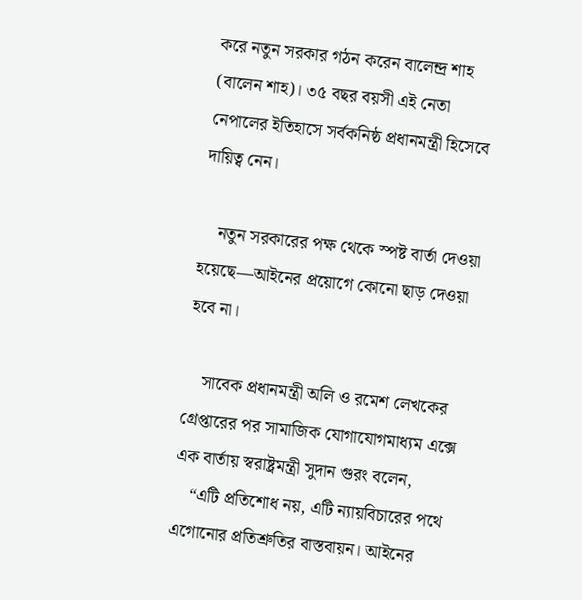করে নতুন সরকার গঠন করেন বালেন্দ্র শাহ (বালেন শাহ)। ৩৫ বছর বয়সী এই নেতা নেপালের ইতিহাসে সর্বকনিষ্ঠ প্রধানমন্ত্রী হিসেবে দায়িত্ব নেন।

    নতুন সরকারের পক্ষ থেকে স্পষ্ট বার্তা দেওয়া হয়েছে—আইনের প্রয়োগে কোনো ছাড় দেওয়া হবে না।

    সাবেক প্রধানমন্ত্রী অলি ও রমেশ লেখকের গ্রেপ্তারের পর সামাজিক যোগাযোগমাধ্যম এক্সে এক বার্তায় স্বরাষ্ট্রমন্ত্রী সুদান গুরং বলেন,
    “এটি প্রতিশোধ নয়, এটি ন্যায়বিচারের পথে এগোনোর প্রতিশ্রুতির বাস্তবায়ন। আইনের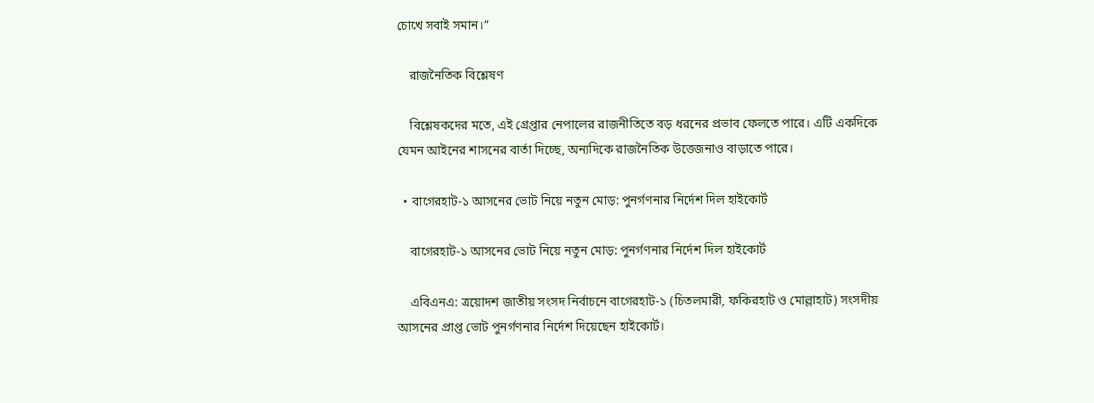চোখে সবাই সমান।”

    রাজনৈতিক বিশ্লেষণ

    বিশ্লেষকদের মতে, এই গ্রেপ্তার নেপালের রাজনীতিতে বড় ধরনের প্রভাব ফেলতে পারে। এটি একদিকে যেমন আইনের শাসনের বার্তা দিচ্ছে, অন্যদিকে রাজনৈতিক উত্তেজনাও বাড়াতে পারে।

  • বাগেরহাট-১ আসনের ভোট নিয়ে নতুন মোড়: পুনর্গণনার নির্দেশ দিল হাইকোর্ট

    বাগেরহাট-১ আসনের ভোট নিয়ে নতুন মোড়: পুনর্গণনার নির্দেশ দিল হাইকোর্ট

    এবিএনএ: ত্রয়োদশ জাতীয় সংসদ নির্বাচনে বাগেরহাট-১ (চিতলমারী, ফকিরহাট ও মোল্লাহাট) সংসদীয় আসনের প্রাপ্ত ভোট পুনর্গণনার নির্দেশ দিয়েছেন হাইকোর্ট।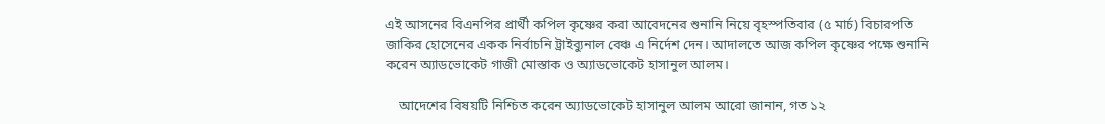এই আসনের বিএনপির প্রার্থী কপিল কৃষ্ণের করা আবেদনের শুনানি নিয়ে বৃহস্পতিবার (৫ মার্চ) বিচারপতি জাকির হোসেনের একক নির্বাচনি ট্রাইব্যুনাল বেঞ্চ এ নির্দেশ দেন। আদালতে আজ কপিল কৃষ্ণের পক্ষে শুনানি করেন অ্যাডভোকেট গাজী মোস্তাক ও অ্যাডভোকেট হাসানুল আলম।

    আদেশের বিষয়টি নিশ্চিত করেন অ্যাডভোকেট হাসানুল আলম আরো জানান, গত ১২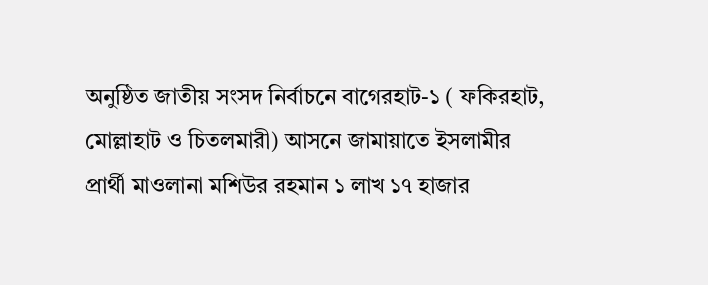অনুষ্ঠিত জাতীয় সংসদ নির্বাচনে বাগেরহাট-১ ( ফকিরহাট, মোল্লাহাট ও চিতলমারী) আসনে জামায়াতে ইসলামীর প্রার্থী মাওলানা মশিউর রহমান ১ লাখ ১৭ হাজার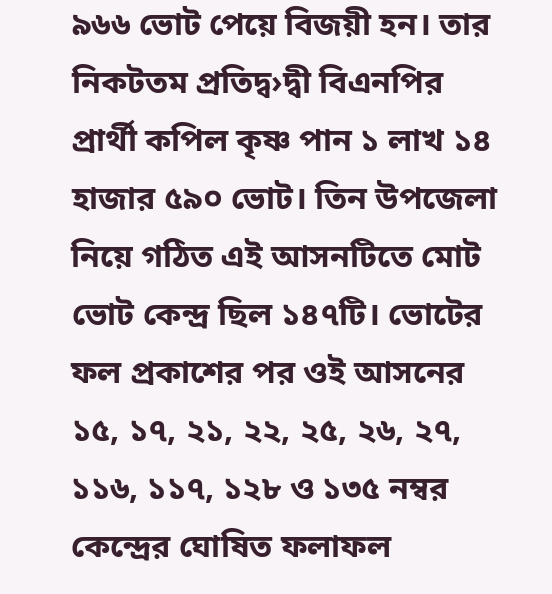৯৬৬ ভোট পেয়ে বিজয়ী হন। তার নিকটতম প্রতিদ্ব›দ্বী বিএনপির প্রার্থী কপিল কৃষ্ণ পান ১ লাখ ১৪ হাজার ৫৯০ ভোট। তিন উপজেলা নিয়ে গঠিত এই আসনটিতে মোট ভোট কেন্দ্র ছিল ১৪৭টি। ভোটের ফল প্রকাশের পর ওই আসনের ১৫, ১৭, ২১, ২২, ২৫, ২৬, ২৭, ১১৬, ১১৭, ১২৮ ও ১৩৫ নম্বর কেন্দ্রের ঘোষিত ফলাফল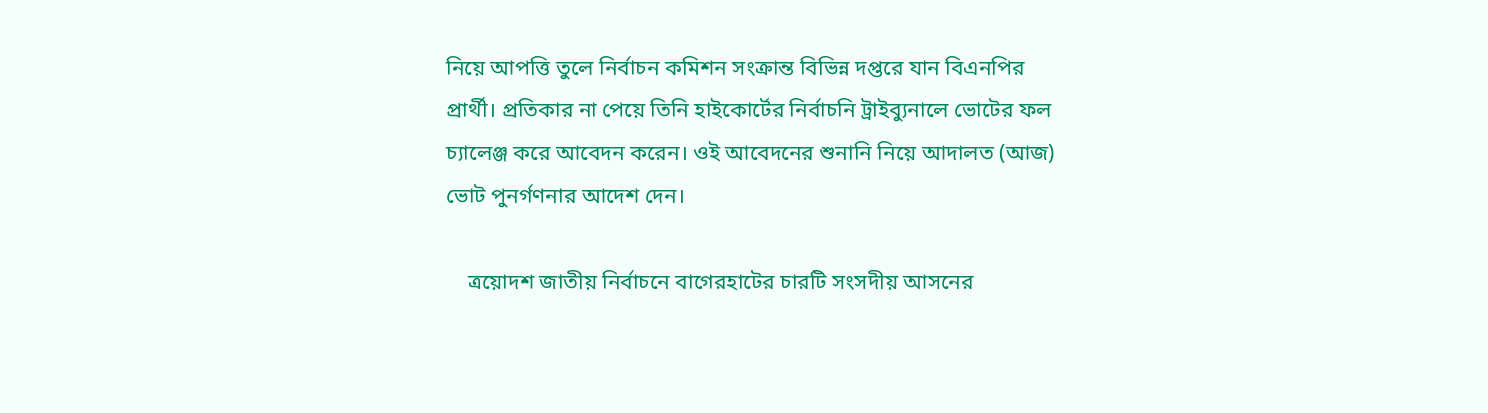নিয়ে আপত্তি তুলে নির্বাচন কমিশন সংক্রান্ত বিভিন্ন দপ্তরে যান বিএনপির প্রার্থী। প্রতিকার না পেয়ে তিনি হাইকোর্টের নির্বাচনি ট্রাইব্যুনালে ভোটের ফল চ্যালেঞ্জ করে আবেদন করেন। ওই আবেদনের শুনানি নিয়ে আদালত (আজ) ভোট পুনর্গণনার আদেশ দেন।

    ত্রয়োদশ জাতীয় নির্বাচনে বাগেরহাটের চারটি সংসদীয় আসনের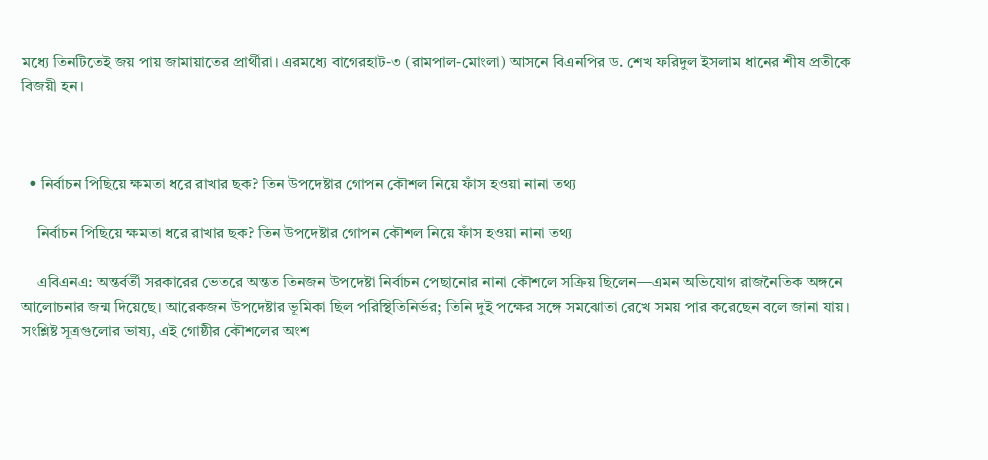মধ্যে তিনটিতেই জয় পায় জামায়াতের প্রার্থীরা। এরমধ্যে বাগেরহাট-৩ (রামপাল-মোংলা) আসনে বিএনপির ড. শেখ ফরিদুল ইসলাম ধানের শীষ প্রতীকে বিজয়ী হন।



  • নির্বাচন পিছিয়ে ক্ষমতা ধরে রাখার ছক? তিন উপদেষ্টার গোপন কৌশল নিয়ে ফাঁস হওয়া নানা তথ্য

    নির্বাচন পিছিয়ে ক্ষমতা ধরে রাখার ছক? তিন উপদেষ্টার গোপন কৌশল নিয়ে ফাঁস হওয়া নানা তথ্য

    এবিএনএ: অন্তর্বর্তী সরকারের ভেতরে অন্তত তিনজন উপদেষ্টা নির্বাচন পেছানোর নানা কৌশলে সক্রিয় ছিলেন—এমন অভিযোগ রাজনৈতিক অঙ্গনে আলোচনার জন্ম দিয়েছে। আরেকজন উপদেষ্টার ভূমিকা ছিল পরিস্থিতিনির্ভর; তিনি দুই পক্ষের সঙ্গে সমঝোতা রেখে সময় পার করেছেন বলে জানা যায়। সংশ্লিষ্ট সূত্রগুলোর ভাষ্য, এই গোষ্ঠীর কৌশলের অংশ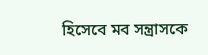হিসেবে মব সন্ত্রাসকে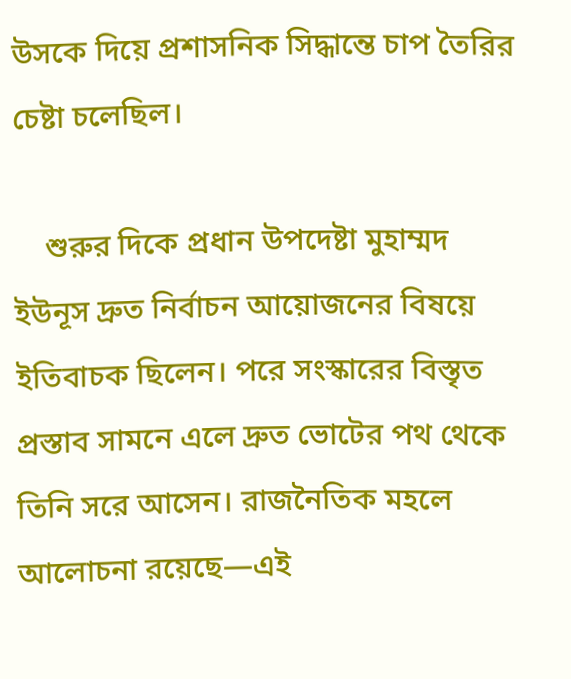উসকে দিয়ে প্রশাসনিক সিদ্ধান্তে চাপ তৈরির চেষ্টা চলেছিল।

    শুরুর দিকে প্রধান উপদেষ্টা মুহাম্মদ ইউনূস দ্রুত নির্বাচন আয়োজনের বিষয়ে ইতিবাচক ছিলেন। পরে সংস্কারের বিস্তৃত প্রস্তাব সামনে এলে দ্রুত ভোটের পথ থেকে তিনি সরে আসেন। রাজনৈতিক মহলে আলোচনা রয়েছে—এই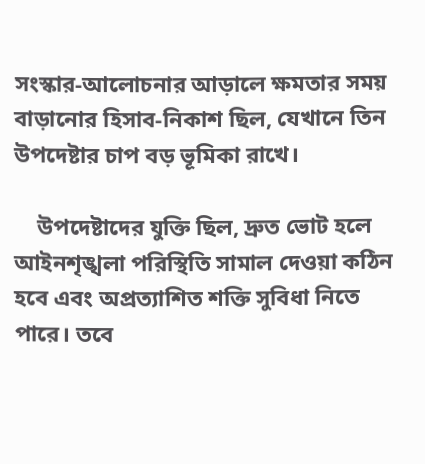সংস্কার-আলোচনার আড়ালে ক্ষমতার সময় বাড়ানোর হিসাব-নিকাশ ছিল, যেখানে তিন উপদেষ্টার চাপ বড় ভূমিকা রাখে।

    উপদেষ্টাদের যুক্তি ছিল, দ্রুত ভোট হলে আইনশৃঙ্খলা পরিস্থিতি সামাল দেওয়া কঠিন হবে এবং অপ্রত্যাশিত শক্তি সুবিধা নিতে পারে। তবে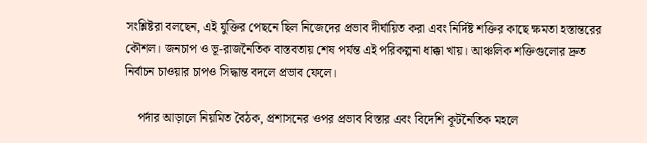সংশ্লিষ্টরা বলছেন, এই যুক্তির পেছনে ছিল নিজেদের প্রভাব দীর্ঘায়িত করা এবং নির্দিষ্ট শক্তির কাছে ক্ষমতা হস্তান্তরের কৌশল। জনচাপ ও ভূ-রাজনৈতিক বাস্তবতায় শেষ পর্যন্ত এই পরিকল্পনা ধাক্কা খায়। আঞ্চলিক শক্তিগুলোর দ্রুত নির্বাচন চাওয়ার চাপও সিদ্ধান্ত বদলে প্রভাব ফেলে।

    পর্দার আড়ালে নিয়মিত বৈঠক, প্রশাসনের ওপর প্রভাব বিস্তার এবং বিদেশি কূটনৈতিক মহলে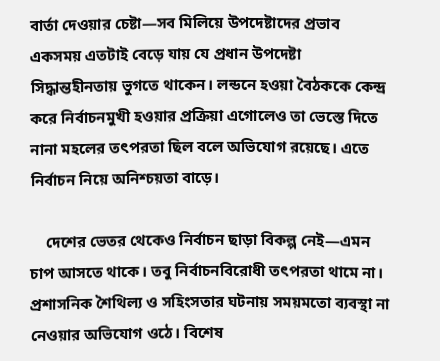বার্তা দেওয়ার চেষ্টা—সব মিলিয়ে উপদেষ্টাদের প্রভাব একসময় এতটাই বেড়ে যায় যে প্রধান উপদেষ্টা সিদ্ধান্তহীনতায় ভুগতে থাকেন। লন্ডনে হওয়া বৈঠককে কেন্দ্র করে নির্বাচনমুখী হওয়ার প্রক্রিয়া এগোলেও তা ভেস্তে দিতে নানা মহলের তৎপরতা ছিল বলে অভিযোগ রয়েছে। এতে নির্বাচন নিয়ে অনিশ্চয়তা বাড়ে।

    দেশের ভেতর থেকেও নির্বাচন ছাড়া বিকল্প নেই—এমন চাপ আসতে থাকে। তবু নির্বাচনবিরোধী তৎপরতা থামে না। প্রশাসনিক শৈথিল্য ও সহিংসতার ঘটনায় সময়মতো ব্যবস্থা না নেওয়ার অভিযোগ ওঠে। বিশেষ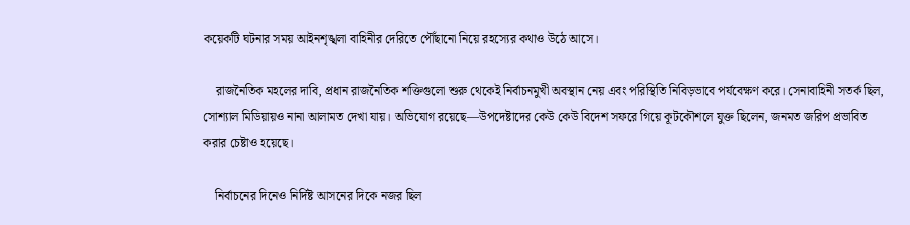কয়েকটি ঘটনার সময় আইনশৃঙ্খলা বাহিনীর দেরিতে পৌঁছানো নিয়ে রহস্যের কথাও উঠে আসে।

    রাজনৈতিক মহলের দাবি, প্রধান রাজনৈতিক শক্তিগুলো শুরু থেকেই নির্বাচনমুখী অবস্থান নেয় এবং পরিস্থিতি নিবিড়ভাবে পর্যবেক্ষণ করে। সেনাবাহিনী সতর্ক ছিল, সোশ্যাল মিডিয়ায়ও নানা আলামত দেখা যায়। অভিযোগ রয়েছে—উপদেষ্টাদের কেউ কেউ বিদেশ সফরে গিয়ে কূটকৌশলে যুক্ত ছিলেন, জনমত জরিপ প্রভাবিত করার চেষ্টাও হয়েছে।

    নির্বাচনের দিনেও নির্দিষ্ট আসনের দিকে নজর ছিল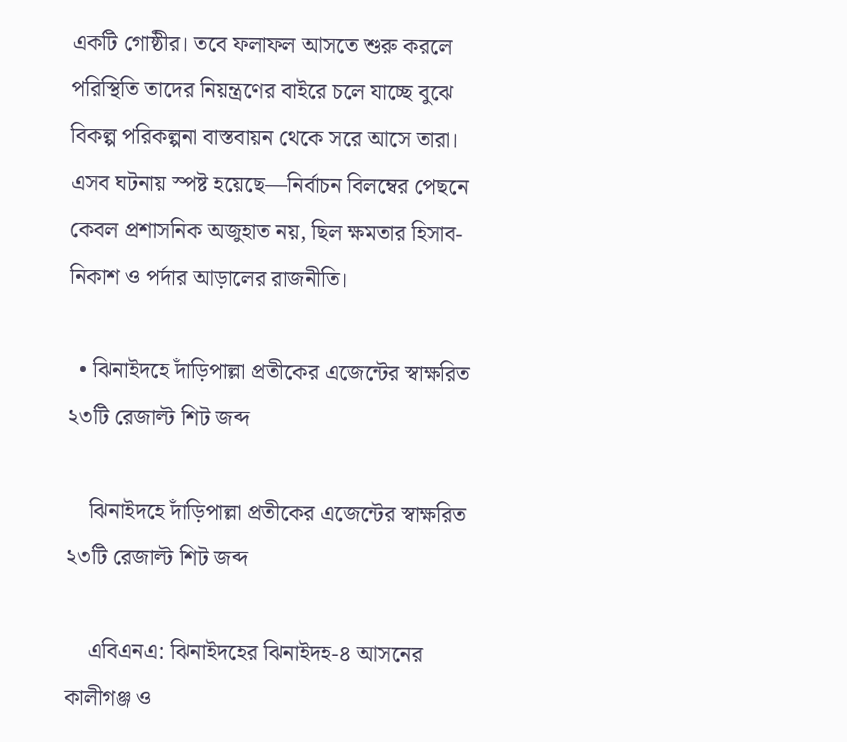একটি গোষ্ঠীর। তবে ফলাফল আসতে শুরু করলে পরিস্থিতি তাদের নিয়ন্ত্রণের বাইরে চলে যাচ্ছে বুঝে বিকল্প পরিকল্পনা বাস্তবায়ন থেকে সরে আসে তারা। এসব ঘটনায় স্পষ্ট হয়েছে—নির্বাচন বিলম্বের পেছনে কেবল প্রশাসনিক অজুহাত নয়, ছিল ক্ষমতার হিসাব-নিকাশ ও পর্দার আড়ালের রাজনীতি।

  • ঝিনাইদহে দাঁড়িপাল্লা প্রতীকের এজেন্টের স্বাক্ষরিত ২৩টি রেজাল্ট শিট জব্দ

    ঝিনাইদহে দাঁড়িপাল্লা প্রতীকের এজেন্টের স্বাক্ষরিত ২৩টি রেজাল্ট শিট জব্দ

    এবিএনএ: ঝিনাইদহের ঝিনাইদহ-৪ আসনের কালীগঞ্জ ও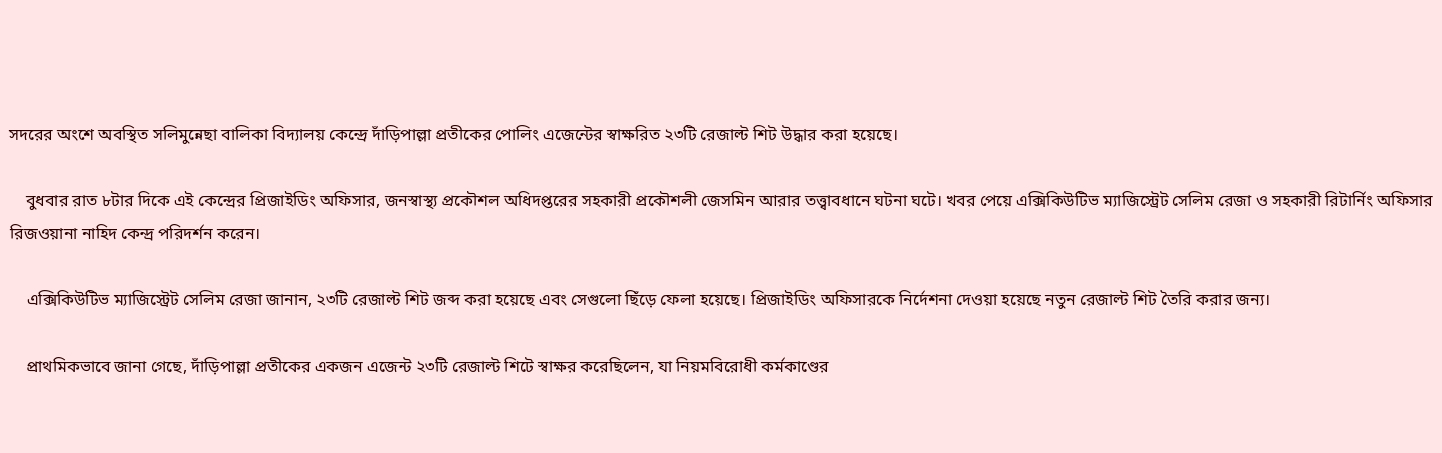সদরের অংশে অবস্থিত সলিমুন্নেছা বালিকা বিদ্যালয় কেন্দ্রে দাঁড়িপাল্লা প্রতীকের পোলিং এজেন্টের স্বাক্ষরিত ২৩টি রেজাল্ট শিট উদ্ধার করা হয়েছে।

    বুধবার রাত ৮টার দিকে এই কেন্দ্রের প্রিজাইডিং অফিসার, জনস্বাস্থ্য প্রকৌশল অধিদপ্তরের সহকারী প্রকৌশলী জেসমিন আরার তত্ত্বাবধানে ঘটনা ঘটে। খবর পেয়ে এক্সিকিউটিভ ম্যাজিস্ট্রেট সেলিম রেজা ও সহকারী রিটার্নিং অফিসার রিজওয়ানা নাহিদ কেন্দ্র পরিদর্শন করেন।

    এক্সিকিউটিভ ম্যাজিস্ট্রেট সেলিম রেজা জানান, ২৩টি রেজাল্ট শিট জব্দ করা হয়েছে এবং সেগুলো ছিঁড়ে ফেলা হয়েছে। প্রিজাইডিং অফিসারকে নির্দেশনা দেওয়া হয়েছে নতুন রেজাল্ট শিট তৈরি করার জন্য।

    প্রাথমিকভাবে জানা গেছে, দাঁড়িপাল্লা প্রতীকের একজন এজেন্ট ২৩টি রেজাল্ট শিটে স্বাক্ষর করেছিলেন, যা নিয়মবিরোধী কর্মকাণ্ডের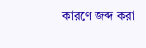কারণে জব্দ করা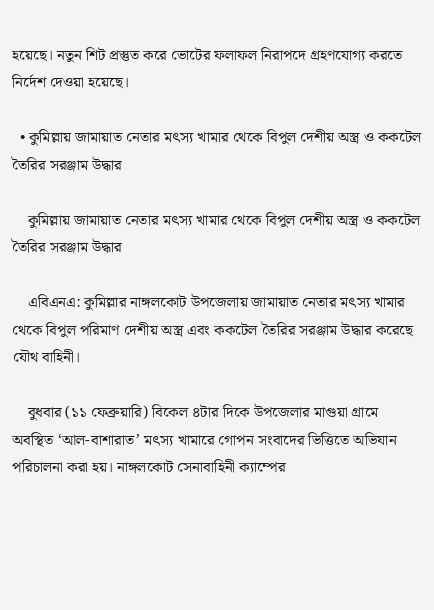হয়েছে। নতুন শিট প্রস্তুত করে ভোটের ফলাফল নিরাপদে গ্রহণযোগ্য করতে নির্দেশ দেওয়া হয়েছে।

  • কুমিল্লায় জামায়াত নেতার মৎস্য খামার থেকে বিপুল দেশীয় অস্ত্র ও ককটেল তৈরির সরঞ্জাম উদ্ধার

    কুমিল্লায় জামায়াত নেতার মৎস্য খামার থেকে বিপুল দেশীয় অস্ত্র ও ককটেল তৈরির সরঞ্জাম উদ্ধার

    এবিএনএ: কুমিল্লার নাঙ্গলকোট উপজেলায় জামায়াত নেতার মৎস্য খামার থেকে বিপুল পরিমাণ দেশীয় অস্ত্র এবং ককটেল তৈরির সরঞ্জাম উদ্ধার করেছে যৌথ বাহিনী।

    বুধবার (১১ ফেব্রুয়ারি) বিকেল ৪টার দিকে উপজেলার মাগুয়া গ্রামে অবস্থিত ‘আল-বাশারাত’ মৎস্য খামারে গোপন সংবাদের ভিত্তিতে অভিযান পরিচালনা করা হয়। নাঙ্গলকোট সেনাবাহিনী ক্যাম্পের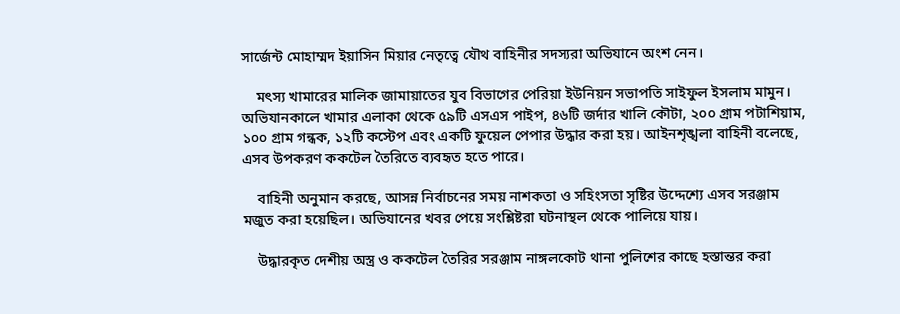সার্জেন্ট মোহাম্মদ ইয়াসিন মিয়ার নেতৃত্বে যৌথ বাহিনীর সদস্যরা অভিযানে অংশ নেন।

    মৎস্য খামারের মালিক জামায়াতের যুব বিভাগের পেরিয়া ইউনিয়ন সভাপতি সাইফুল ইসলাম মামুন। অভিযানকালে খামার এলাকা থেকে ৫৯টি এসএস পাইপ, ৪৬টি জর্দার খালি কৌটা, ২০০ গ্রাম পটাশিয়াম, ১০০ গ্রাম গন্ধক, ১২টি কস্টেপ এবং একটি ফুয়েল পেপার উদ্ধার করা হয়। আইনশৃঙ্খলা বাহিনী বলেছে, এসব উপকরণ ককটেল তৈরিতে ব্যবহৃত হতে পারে।

    বাহিনী অনুমান করছে, আসন্ন নির্বাচনের সময় নাশকতা ও সহিংসতা সৃষ্টির উদ্দেশ্যে এসব সরঞ্জাম মজুত করা হয়েছিল। অভিযানের খবর পেয়ে সংশ্লিষ্টরা ঘটনাস্থল থেকে পালিয়ে যায়।

    উদ্ধারকৃত দেশীয় অস্ত্র ও ককটেল তৈরির সরঞ্জাম নাঙ্গলকোট থানা পুলিশের কাছে হস্তান্তর করা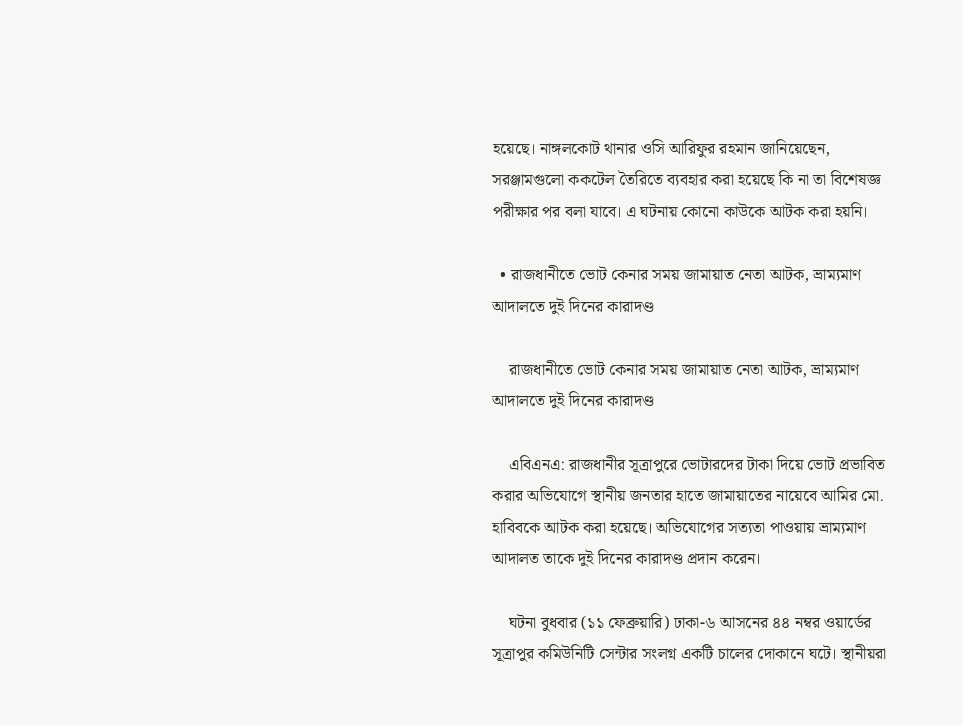হয়েছে। নাঙ্গলকোট থানার ওসি আরিফুর রহমান জানিয়েছেন, সরঞ্জামগুলো ককটেল তৈরিতে ব্যবহার করা হয়েছে কি না তা বিশেষজ্ঞ পরীক্ষার পর বলা যাবে। এ ঘটনায় কোনো কাউকে আটক করা হয়নি।

  • রাজধানীতে ভোট কেনার সময় জামায়াত নেতা আটক, ভ্রাম্যমাণ আদালতে দুই দিনের কারাদণ্ড

    রাজধানীতে ভোট কেনার সময় জামায়াত নেতা আটক, ভ্রাম্যমাণ আদালতে দুই দিনের কারাদণ্ড

    এবিএনএ: রাজধানীর সূত্রাপুরে ভোটারদের টাকা দিয়ে ভোট প্রভাবিত করার অভিযোগে স্থানীয় জনতার হাতে জামায়াতের নায়েবে আমির মো. হাবিবকে আটক করা হয়েছে। অভিযোগের সত্যতা পাওয়ায় ভ্রাম্যমাণ আদালত তাকে দুই দিনের কারাদণ্ড প্রদান করেন।

    ঘটনা বুধবার (১১ ফেব্রুয়ারি) ঢাকা-৬ আসনের ৪৪ নম্বর ওয়ার্ডের সূত্রাপুর কমিউনিটি সেন্টার সংলগ্ন একটি চালের দোকানে ঘটে। স্থানীয়রা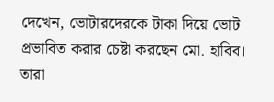দেখেন, ভোটারদেরকে টাকা দিয়ে ভোট প্রভাবিত করার চেষ্টা করছেন মো. হাবিব। তারা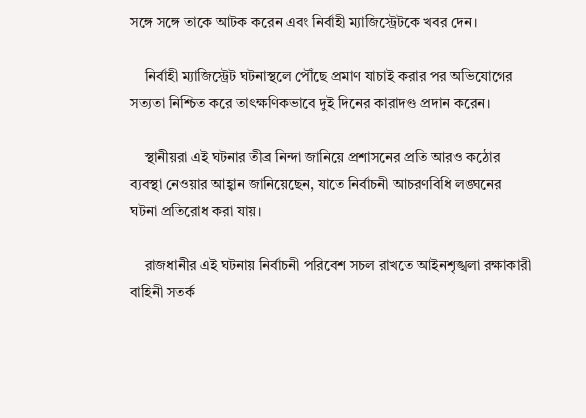সঙ্গে সঙ্গে তাকে আটক করেন এবং নির্বাহী ম্যাজিস্ট্রেটকে খবর দেন।

    নির্বাহী ম্যাজিস্ট্রেট ঘটনাস্থলে পৌঁছে প্রমাণ যাচাই করার পর অভিযোগের সত্যতা নিশ্চিত করে তাৎক্ষণিকভাবে দুই দিনের কারাদণ্ড প্রদান করেন।

    স্থানীয়রা এই ঘটনার তীব্র নিন্দা জানিয়ে প্রশাসনের প্রতি আরও কঠোর ব্যবস্থা নেওয়ার আহ্বান জানিয়েছেন, যাতে নির্বাচনী আচরণবিধি লঙ্ঘনের ঘটনা প্রতিরোধ করা যায়।

    রাজধানীর এই ঘটনায় নির্বাচনী পরিবেশ সচল রাখতে আইনশৃঙ্খলা রক্ষাকারী বাহিনী সতর্ক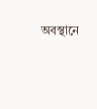অবস্থানে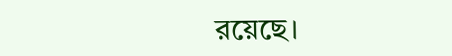রয়েছে।